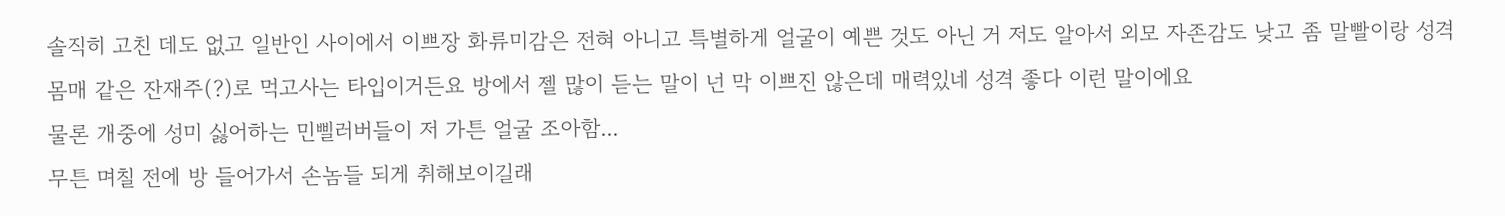솔직히 고친 데도 없고 일반인 사이에서 이쁘장 화류미감은 전혀 아니고 특별하게 얼굴이 예쁜 것도 아닌 거 저도 알아서 외모 자존감도 낮고 좀 말빨이랑 성격 몸매 같은 잔재주(?)로 먹고사는 타입이거든요 방에서 젤 많이 듣는 말이 넌 막 이쁘진 않은데 매력있네 성격 좋다 이런 말이에요
물론 개중에 성미 싫어하는 민삘러버들이 저 가튼 얼굴 조아함...
무튼 며칠 전에 방 들어가서 손놈들 되게 취해보이길래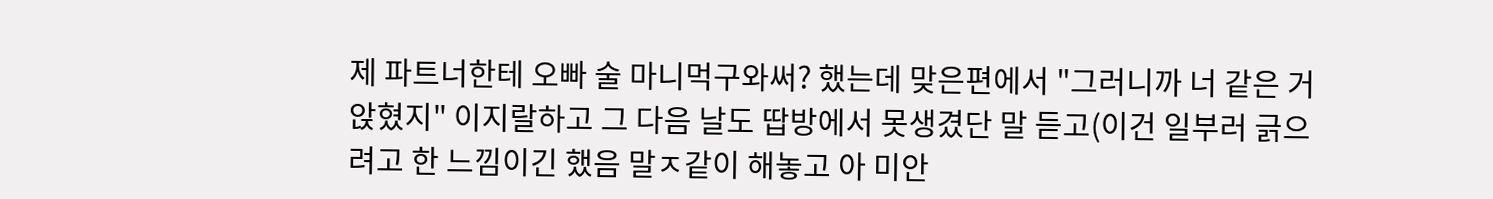제 파트너한테 오빠 술 마니먹구와써? 했는데 맞은편에서 "그러니까 너 같은 거 앉혔지" 이지랄하고 그 다음 날도 땁방에서 못생겼단 말 듣고(이건 일부러 긁으려고 한 느낌이긴 했음 말ㅈ같이 해놓고 아 미안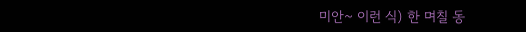미안~ 이런 식) 한 며칠 동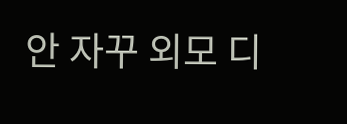안 자꾸 외모 디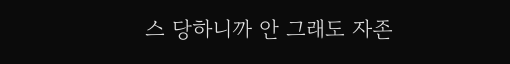스 당하니까 안 그래도 자존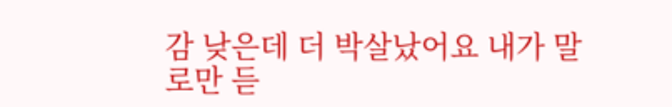감 낮은데 더 박살났어요 내가 말로만 듣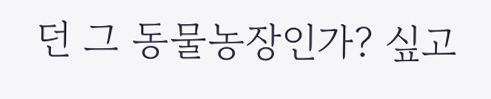던 그 동물농장인가? 싶고